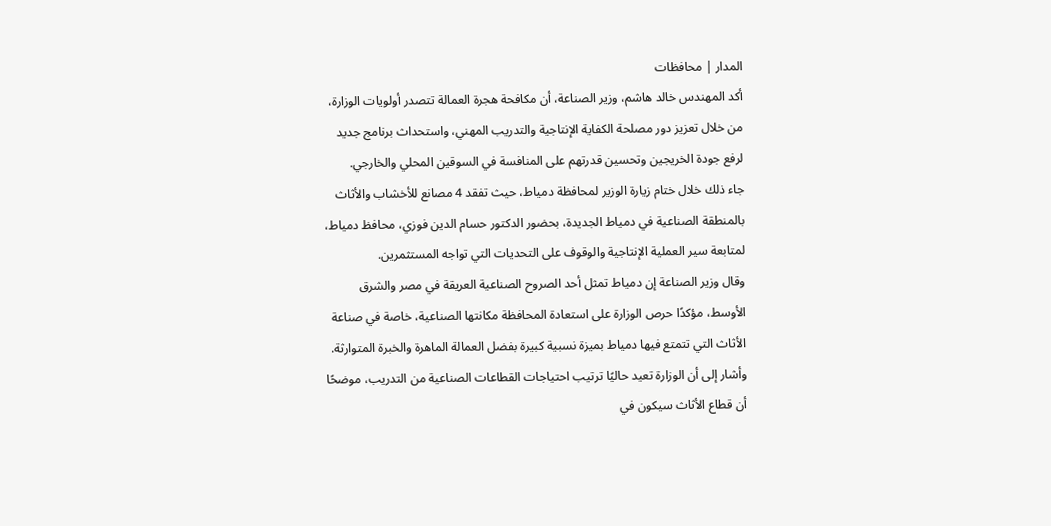المدار | محافظات
أكد المهندس خالد هاشم، وزير الصناعة، أن مكافحة هجرة العمالة تتصدر أولويات الوزارة، من خلال تعزيز دور مصلحة الكفاية الإنتاجية والتدريب المهني، واستحداث برنامج جديد لرفع جودة الخريجين وتحسين قدرتهم على المنافسة في السوقين المحلي والخارجي.
جاء ذلك خلال ختام زيارة الوزير لمحافظة دمياط، حيث تفقد 4 مصانع للأخشاب والأثاث بالمنطقة الصناعية في دمياط الجديدة، بحضور الدكتور حسام الدين فوزي، محافظ دمياط، لمتابعة سير العملية الإنتاجية والوقوف على التحديات التي تواجه المستثمرين.
وقال وزير الصناعة إن دمياط تمثل أحد الصروح الصناعية العريقة في مصر والشرق الأوسط، مؤكدًا حرص الوزارة على استعادة المحافظة مكانتها الصناعية، خاصة في صناعة الأثاث التي تتمتع فيها دمياط بميزة نسبية كبيرة بفضل العمالة الماهرة والخبرة المتوارثة.
وأشار إلى أن الوزارة تعيد حاليًا ترتيب احتياجات القطاعات الصناعية من التدريب، موضحًا أن قطاع الأثاث سيكون في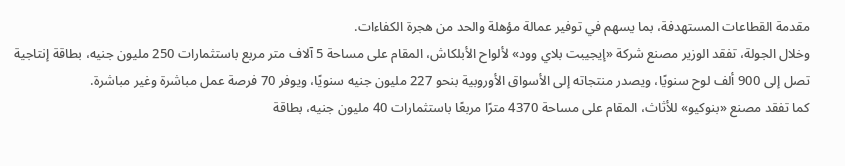مقدمة القطاعات المستهدفة، بما يسهم في توفير عمالة مؤهلة والحد من هجرة الكفاءات.
وخلال الجولة، تفقد الوزير مصنع شركة «إيجيبت بلاي وود» لألواح الأبلكاش، المقام على مساحة 5 آلاف متر مربع باستثمارات 250 مليون جنيه، بطاقة إنتاجية تصل إلى 900 ألف لوح سنويًا، ويصدر منتجاته إلى الأسواق الأوروبية بنحو 227 مليون جنيه سنويًا، ويوفر 70 فرصة عمل مباشرة وغير مباشرة.
كما تفقد مصنع «بنوكيو» للأثاث، المقام على مساحة 4370 مترًا مربعًا باستثمارات 40 مليون جنيه، بطاقة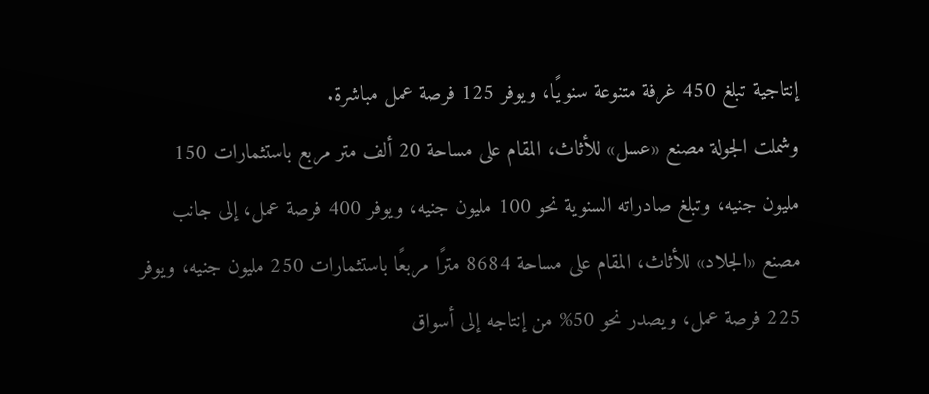إنتاجية تبلغ 450 غرفة متنوعة سنويًا، ويوفر 125 فرصة عمل مباشرة.
وشملت الجولة مصنع «عسل» للأثاث، المقام على مساحة 20 ألف متر مربع باستثمارات 150 مليون جنيه، وتبلغ صادراته السنوية نحو 100 مليون جنيه، ويوفر 400 فرصة عمل، إلى جانب مصنع «الجلاد» للأثاث، المقام على مساحة 8684 مترًا مربعًا باستثمارات 250 مليون جنيه، ويوفر 225 فرصة عمل، ويصدر نحو 50% من إنتاجه إلى أسواق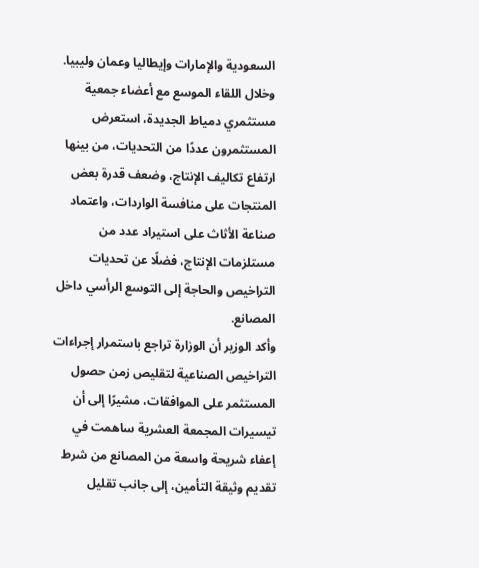السعودية والإمارات وإيطاليا وعمان وليبيا.
وخلال اللقاء الموسع مع أعضاء جمعية مستثمري دمياط الجديدة، استعرض المستثمرون عددًا من التحديات، من بينها ارتفاع تكاليف الإنتاج، وضعف قدرة بعض المنتجات على منافسة الواردات، واعتماد صناعة الأثاث على استيراد عدد من مستلزمات الإنتاج، فضلًا عن تحديات التراخيص والحاجة إلى التوسع الرأسي داخل المصانع.
وأكد الوزير أن الوزارة تراجع باستمرار إجراءات التراخيص الصناعية لتقليص زمن حصول المستثمر على الموافقات، مشيرًا إلى أن تيسيرات المجمعة العشرية ساهمت في إعفاء شريحة واسعة من المصانع من شرط تقديم وثيقة التأمين، إلى جانب تقليل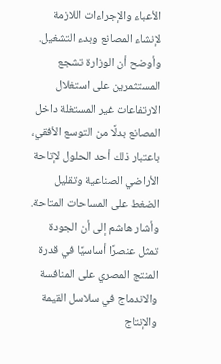الأعباء والإجراءات اللازمة لإنشاء المصانع وبدء التشغيل.
وأوضح أن الوزارة تشجع المستثمرين على استغلال الارتفاعات غير المستغلة داخل المصانع بدلًا من التوسع الأفقي، باعتبار ذلك أحد الحلول لإتاحة الأراضي الصناعية وتقليل الضغط على المساحات المتاحة.
وأشار هاشم إلى أن الجودة تمثل عنصرًا أساسيًا في قدرة المنتج المصري على المنافسة والاندماج في سلاسل القيمة والإنتاج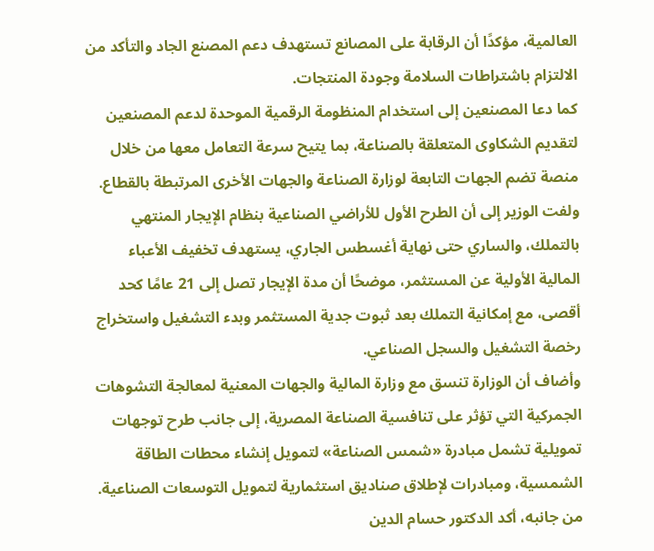العالمية، مؤكدًا أن الرقابة على المصانع تستهدف دعم المصنع الجاد والتأكد من الالتزام باشتراطات السلامة وجودة المنتجات.
كما دعا المصنعين إلى استخدام المنظومة الرقمية الموحدة لدعم المصنعين لتقديم الشكاوى المتعلقة بالصناعة، بما يتيح سرعة التعامل معها من خلال منصة تضم الجهات التابعة لوزارة الصناعة والجهات الأخرى المرتبطة بالقطاع.
ولفت الوزير إلى أن الطرح الأول للأراضي الصناعية بنظام الإيجار المنتهي بالتملك، والساري حتى نهاية أغسطس الجاري، يستهدف تخفيف الأعباء المالية الأولية عن المستثمر، موضحًا أن مدة الإيجار تصل إلى 21 عامًا كحد أقصى، مع إمكانية التملك بعد ثبوت جدية المستثمر وبدء التشغيل واستخراج رخصة التشغيل والسجل الصناعي.
وأضاف أن الوزارة تنسق مع وزارة المالية والجهات المعنية لمعالجة التشوهات الجمركية التي تؤثر على تنافسية الصناعة المصرية، إلى جانب طرح توجهات تمويلية تشمل مبادرة «شمس الصناعة» لتمويل إنشاء محطات الطاقة الشمسية، ومبادرات لإطلاق صناديق استثمارية لتمويل التوسعات الصناعية.
من جانبه، أكد الدكتور حسام الدين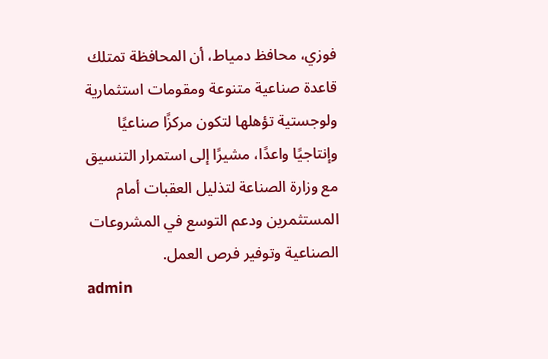فوزي، محافظ دمياط، أن المحافظة تمتلك قاعدة صناعية متنوعة ومقومات استثمارية ولوجستية تؤهلها لتكون مركزًا صناعيًا وإنتاجيًا واعدًا، مشيرًا إلى استمرار التنسيق مع وزارة الصناعة لتذليل العقبات أمام المستثمرين ودعم التوسع في المشروعات الصناعية وتوفير فرص العمل.
admin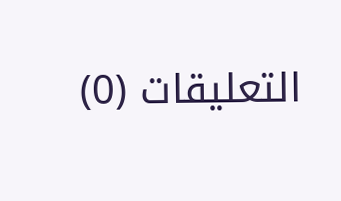التعليقات (0)